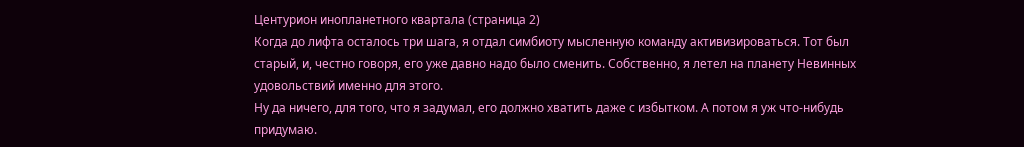Центурион инопланетного квартала (страница 2)
Когда до лифта осталось три шага, я отдал симбиоту мысленную команду активизироваться. Тот был старый, и, честно говоря, его уже давно надо было сменить. Собственно, я летел на планету Невинных удовольствий именно для этого.
Ну да ничего, для того, что я задумал, его должно хватить даже с избытком. А потом я уж что-нибудь придумаю.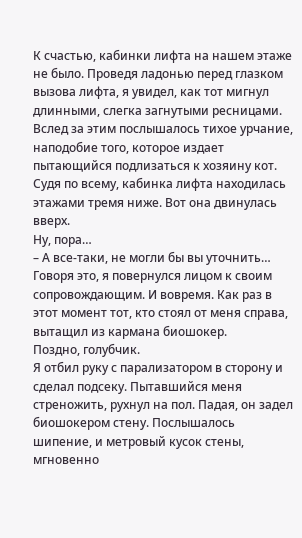К счастью, кабинки лифта на нашем этаже не было. Проведя ладонью перед глазком вызова лифта, я увидел, как тот мигнул длинными, слегка загнутыми ресницами. Вслед за этим послышалось тихое урчание, наподобие того, которое издает пытающийся подлизаться к хозяину кот.
Судя по всему, кабинка лифта находилась этажами тремя ниже. Вот она двинулась вверх.
Ну, пора…
– А все-таки, не могли бы вы уточнить…
Говоря это, я повернулся лицом к своим сопровождающим. И вовремя. Как раз в этот момент тот, кто стоял от меня справа, вытащил из кармана биошокер.
Поздно, голубчик.
Я отбил руку с парализатором в сторону и сделал подсеку. Пытавшийся меня стреножить, рухнул на пол. Падая, он задел биошокером стену. Послышалось шипение, и метровый кусок стены, мгновенно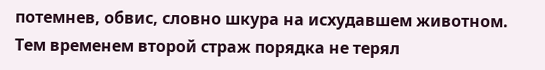потемнев, обвис, словно шкура на исхудавшем животном.
Тем временем второй страж порядка не терял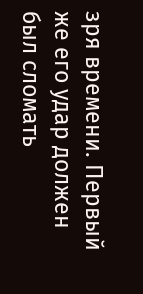зря времени. Первый же его удар должен был сломать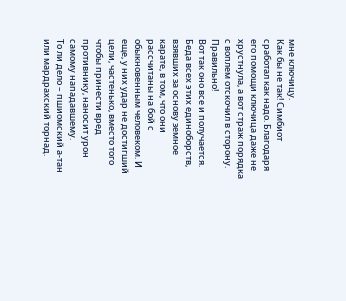мне ключицу.
Как бы не так! Симбиот сработал как надо. Благодаря его помощи ключица даже не хрустнула, а вот страж порядка с воплем отскочил в сторону.
Правильно!
Вот так оно все и получается. Беда всех этих единоборств, взявших за основу земное карате, в том, что они рассчитаны на бой с обыкновенным человеком. И еще, у них удар не достигший цели, частенько, вместо того чтобы принести вред противнику, наносит урон самому нападавшему.
То ли дело – пшиомский а-тан или мардрахский торнад.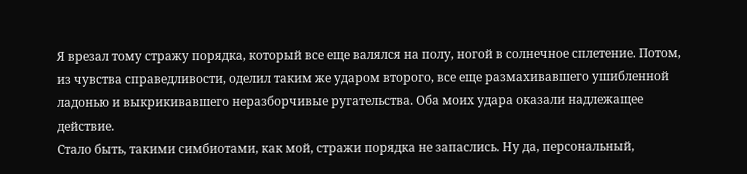Я врезал тому стражу порядка, который все еще валялся на полу, ногой в солнечное сплетение. Потом, из чувства справедливости, оделил таким же ударом второго, все еще размахивавшего ушибленной ладонью и выкрикивавшего неразборчивые ругательства. Оба моих удара оказали надлежащее действие.
Стало быть, такими симбиотами, как мой, стражи порядка не запаслись. Ну да, персональный,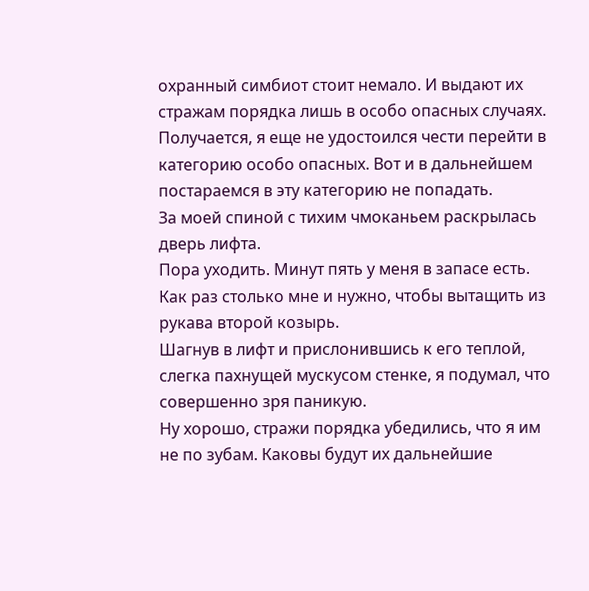охранный симбиот стоит немало. И выдают их стражам порядка лишь в особо опасных случаях.
Получается, я еще не удостоился чести перейти в категорию особо опасных. Вот и в дальнейшем постараемся в эту категорию не попадать.
За моей спиной с тихим чмоканьем раскрылась дверь лифта.
Пора уходить. Минут пять у меня в запасе есть. Как раз столько мне и нужно, чтобы вытащить из рукава второй козырь.
Шагнув в лифт и прислонившись к его теплой, слегка пахнущей мускусом стенке, я подумал, что совершенно зря паникую.
Ну хорошо, стражи порядка убедились, что я им не по зубам. Каковы будут их дальнейшие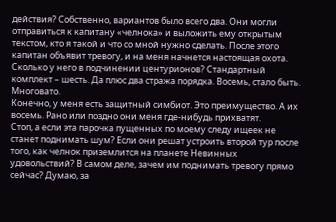действия? Собственно, вариантов было всего два. Они могли отправиться к капитану «челнока» и выложить ему открытым текстом, кто я такой и что со мной нужно сделать. После этого капитан объявит тревогу, и на меня начнется настоящая охота. Сколько у него в подчинении центурионов? Стандартный комплект – шесть. Да плюс два стража порядка. Восемь, стало быть. Многовато.
Конечно, у меня есть защитный симбиот. Это преимущество. А их восемь. Рано или поздно они меня где-нибудь прихватят.
Стоп, а если эта парочка пущенных по моему следу ищеек не станет поднимать шум? Если они решат устроить второй тур после того, как челнок приземлится на планете Невинных удовольствий? В самом деле, зачем им поднимать тревогу прямо сейчас? Думаю, за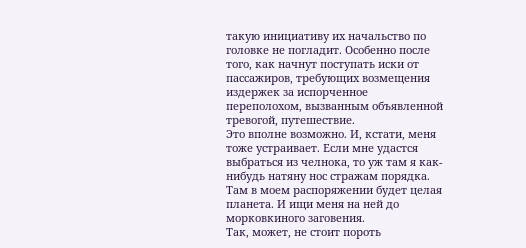такую инициативу их начальство по головке не погладит. Особенно после того, как начнут поступать иски от пассажиров, требующих возмещения издержек за испорченное переполохом, вызванным объявленной тревогой, путешествие.
Это вполне возможно. И, кстати, меня тоже устраивает. Если мне удастся выбраться из челнока, то уж там я как-нибудь натяну нос стражам порядка. Там в моем распоряжении будет целая планета. И ищи меня на ней до морковкиного заговения.
Так, может, не стоит пороть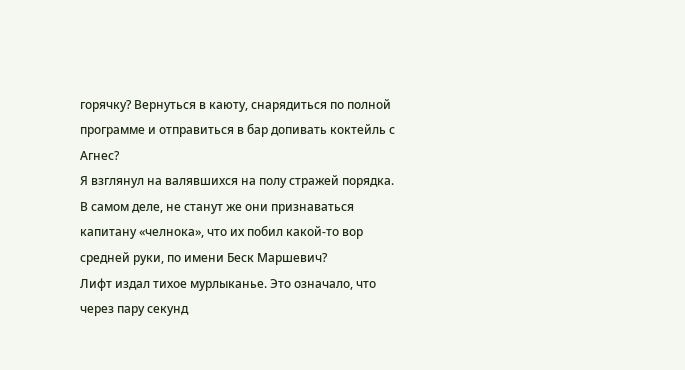горячку? Вернуться в каюту, снарядиться по полной программе и отправиться в бар допивать коктейль с Агнес?
Я взглянул на валявшихся на полу стражей порядка.
В самом деле, не станут же они признаваться капитану «челнока», что их побил какой-то вор средней руки, по имени Беск Маршевич?
Лифт издал тихое мурлыканье. Это означало, что через пару секунд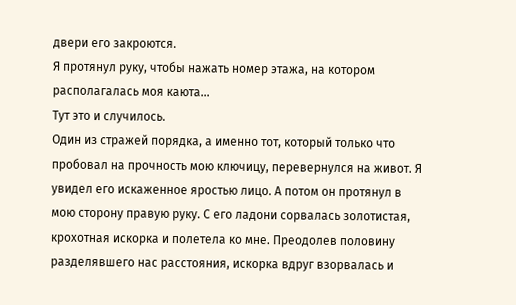двери его закроются.
Я протянул руку, чтобы нажать номер этажа, на котором располагалась моя каюта…
Тут это и случилось.
Один из стражей порядка, а именно тот, который только что пробовал на прочность мою ключицу, перевернулся на живот. Я увидел его искаженное яростью лицо. А потом он протянул в мою сторону правую руку. С его ладони сорвалась золотистая, крохотная искорка и полетела ко мне. Преодолев половину разделявшего нас расстояния, искорка вдруг взорвалась и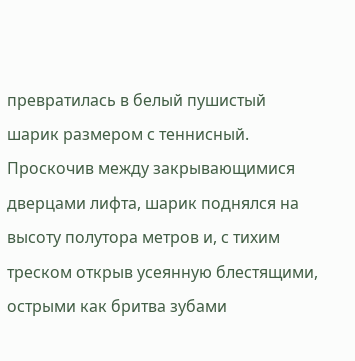превратилась в белый пушистый шарик размером с теннисный.
Проскочив между закрывающимися дверцами лифта, шарик поднялся на высоту полутора метров и, с тихим треском открыв усеянную блестящими, острыми как бритва зубами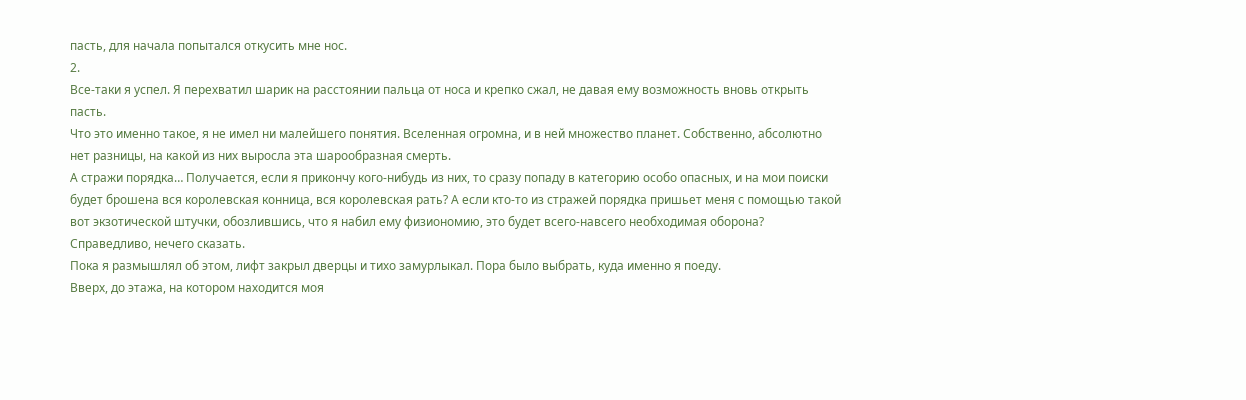пасть, для начала попытался откусить мне нос.
2.
Все-таки я успел. Я перехватил шарик на расстоянии пальца от носа и крепко сжал, не давая ему возможность вновь открыть пасть.
Что это именно такое, я не имел ни малейшего понятия. Вселенная огромна, и в ней множество планет. Собственно, абсолютно нет разницы, на какой из них выросла эта шарообразная смерть.
А стражи порядка… Получается, если я прикончу кого-нибудь из них, то сразу попаду в категорию особо опасных, и на мои поиски будет брошена вся королевская конница, вся королевская рать? А если кто-то из стражей порядка пришьет меня с помощью такой вот экзотической штучки, обозлившись, что я набил ему физиономию, это будет всего-навсего необходимая оборона?
Справедливо, нечего сказать.
Пока я размышлял об этом, лифт закрыл дверцы и тихо замурлыкал. Пора было выбрать, куда именно я поеду.
Вверх, до этажа, на котором находится моя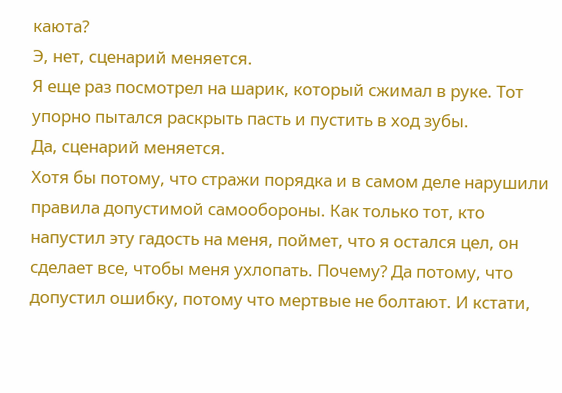каюта?
Э, нет, сценарий меняется.
Я еще раз посмотрел на шарик, который сжимал в руке. Тот упорно пытался раскрыть пасть и пустить в ход зубы.
Да, сценарий меняется.
Хотя бы потому, что стражи порядка и в самом деле нарушили правила допустимой самообороны. Как только тот, кто напустил эту гадость на меня, поймет, что я остался цел, он сделает все, чтобы меня ухлопать. Почему? Да потому, что допустил ошибку, потому что мертвые не болтают. И кстати,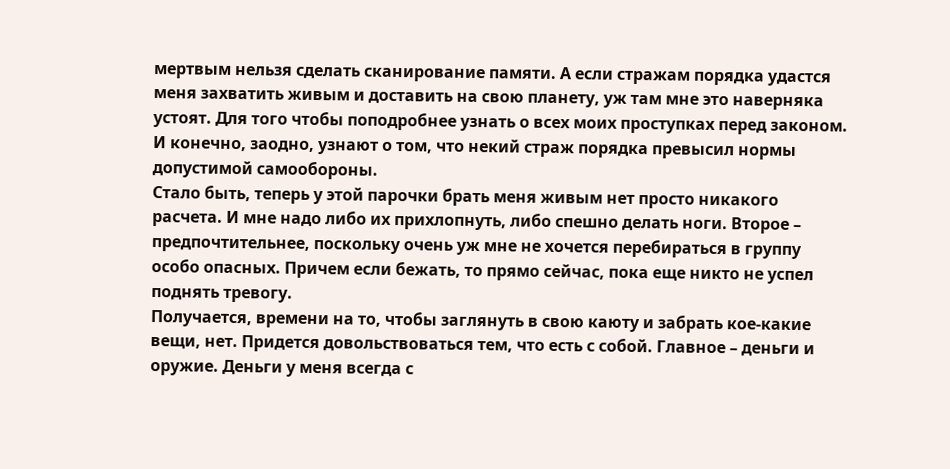мертвым нельзя сделать сканирование памяти. А если стражам порядка удастся меня захватить живым и доставить на свою планету, уж там мне это наверняка устоят. Для того чтобы поподробнее узнать о всех моих проступках перед законом. И конечно, заодно, узнают о том, что некий страж порядка превысил нормы допустимой самообороны.
Стало быть, теперь у этой парочки брать меня живым нет просто никакого расчета. И мне надо либо их прихлопнуть, либо спешно делать ноги. Второе – предпочтительнее, поскольку очень уж мне не хочется перебираться в группу особо опасных. Причем если бежать, то прямо сейчас, пока еще никто не успел поднять тревогу.
Получается, времени на то, чтобы заглянуть в свою каюту и забрать кое-какие вещи, нет. Придется довольствоваться тем, что есть с собой. Главное – деньги и оружие. Деньги у меня всегда с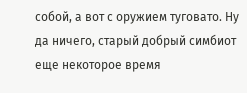собой, а вот с оружием туговато. Ну да ничего, старый добрый симбиот еще некоторое время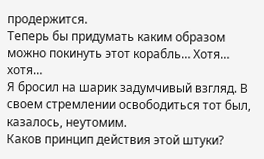продержится.
Теперь бы придумать каким образом можно покинуть этот корабль… Хотя… хотя…
Я бросил на шарик задумчивый взгляд. В своем стремлении освободиться тот был, казалось, неутомим.
Каков принцип действия этой штуки?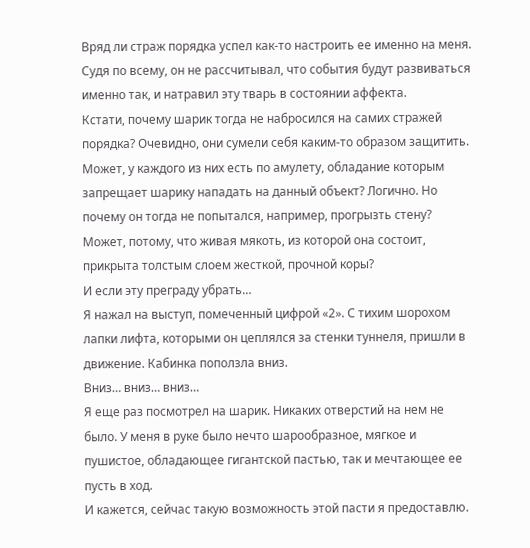Вряд ли страж порядка успел как-то настроить ее именно на меня. Судя по всему, он не рассчитывал, что события будут развиваться именно так, и натравил эту тварь в состоянии аффекта.
Кстати, почему шарик тогда не набросился на самих стражей порядка? Очевидно, они сумели себя каким-то образом защитить. Может, у каждого из них есть по амулету, обладание которым запрещает шарику нападать на данный объект? Логично. Но почему он тогда не попытался, например, прогрызть стену? Может, потому, что живая мякоть, из которой она состоит, прикрыта толстым слоем жесткой, прочной коры?
И если эту преграду убрать…
Я нажал на выступ, помеченный цифрой «2». С тихим шорохом лапки лифта, которыми он цеплялся за стенки туннеля, пришли в движение. Кабинка поползла вниз.
Вниз… вниз… вниз…
Я еще раз посмотрел на шарик. Никаких отверстий на нем не было. У меня в руке было нечто шарообразное, мягкое и пушистое, обладающее гигантской пастью, так и мечтающее ее пусть в ход.
И кажется, сейчас такую возможность этой пасти я предоставлю.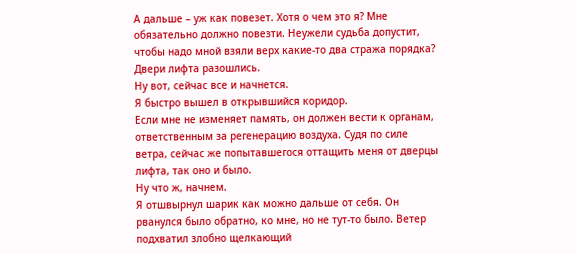А дальше – уж как повезет. Хотя о чем это я? Мне обязательно должно повезти. Неужели судьба допустит, чтобы надо мной взяли верх какие-то два стража порядка?
Двери лифта разошлись.
Ну вот, сейчас все и начнется.
Я быстро вышел в открывшийся коридор.
Если мне не изменяет память, он должен вести к органам, ответственным за регенерацию воздуха. Судя по силе ветра, сейчас же попытавшегося оттащить меня от дверцы лифта, так оно и было.
Ну что ж, начнем.
Я отшвырнул шарик как можно дальше от себя. Он рванулся было обратно, ко мне, но не тут-то было. Ветер подхватил злобно щелкающий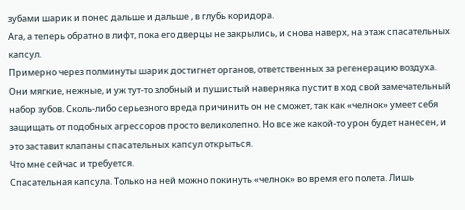зубами шарик и понес дальше и дальше , в глубь коридора.
Ага, а теперь обратно в лифт, пока его дверцы не закрылись, и снова наверх, на этаж спасательных капсул.
Примерно через полминуты шарик достигнет органов, ответственных за регенерацию воздуха. Они мягкие, нежные, и уж тут-то злобный и пушистый наверняка пустит в ход свой замечательный набор зубов. Сколь-либо серьезного вреда причинить он не сможет, так как «челнок» умеет себя защищать от подобных агрессоров просто великолепно. Но все же какой-то урон будет нанесен, и это заставит клапаны спасательных капсул открыться.
Что мне сейчас и требуется.
Спасательная капсула. Только на ней можно покинуть «челнок» во время его полета. Лишь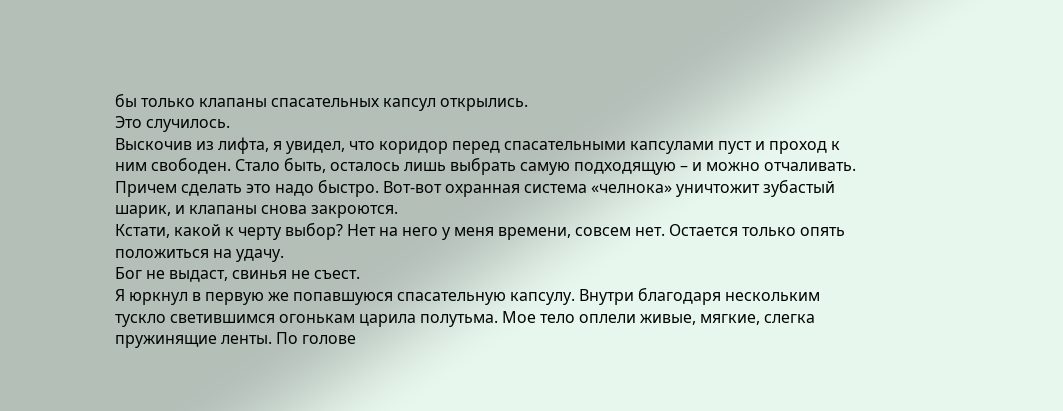бы только клапаны спасательных капсул открылись.
Это случилось.
Выскочив из лифта, я увидел, что коридор перед спасательными капсулами пуст и проход к ним свободен. Стало быть, осталось лишь выбрать самую подходящую – и можно отчаливать. Причем сделать это надо быстро. Вот-вот охранная система «челнока» уничтожит зубастый шарик, и клапаны снова закроются.
Кстати, какой к черту выбор? Нет на него у меня времени, совсем нет. Остается только опять положиться на удачу.
Бог не выдаст, свинья не съест.
Я юркнул в первую же попавшуюся спасательную капсулу. Внутри благодаря нескольким тускло светившимся огонькам царила полутьма. Мое тело оплели живые, мягкие, слегка пружинящие ленты. По голове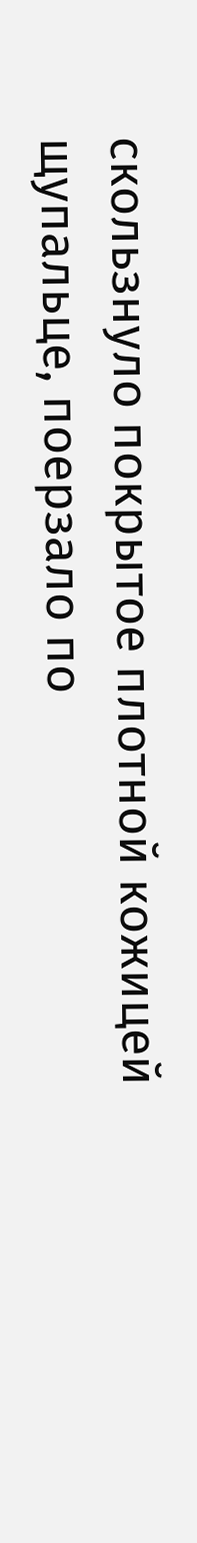скользнуло покрытое плотной кожицей щупальце, поерзало по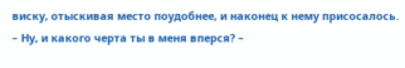виску, отыскивая место поудобнее, и наконец к нему присосалось.
– Ну, и какого черта ты в меня вперся? –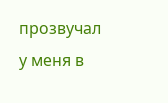прозвучал у меня в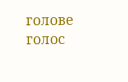голове голос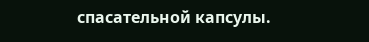спасательной капсулы.